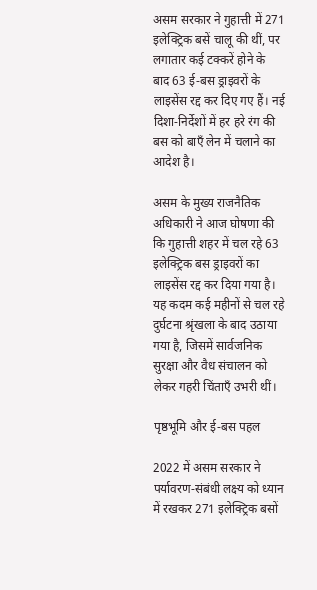असम सरकार ने गुहात्ती में 271 इलेक्ट्रिक बसें चालू की थीं, पर लगातार कई टक्करें होने के बाद 63 ई‑बस ड्राइवरों के लाइसेंस रद्द कर दिए गए हैं। नई दिशा‑निर्देशों में हर हरे रंग की बस को बाएँ लेन में चलाने का आदेश है।

असम के मुख्य राजनैतिक अधिकारी ने आज घोषणा की कि गुहात्ती शहर में चल रहे 63 इलेक्ट्रिक बस ड्राइवरों का लाइसेंस रद्द कर दिया गया है। यह कदम कई महीनों से चल रहे दुर्घटना श्रृंखला के बाद उठाया गया है, जिसमें सार्वजनिक सुरक्षा और वैध संचालन को लेकर गहरी चिंताएँ उभरी थीं।

पृष्ठभूमि और ई‑बस पहल

2022 में असम सरकार ने पर्यावरण‑संबंधी लक्ष्य को ध्यान में रखकर 271 इलेक्ट्रिक बसों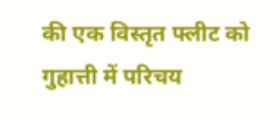की एक विस्तृत फ्लीट को गुहात्ती में परिचय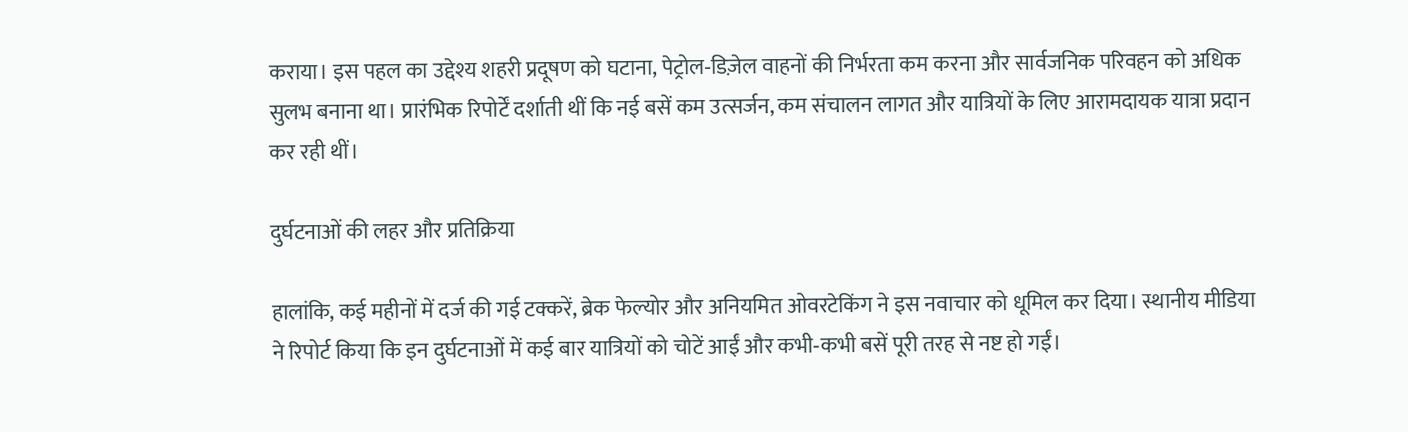कराया। इस पहल का उद्देश्य शहरी प्रदूषण को घटाना, पेट्रोल‑डिज़ेल वाहनों की निर्भरता कम करना और सार्वजनिक परिवहन को अधिक सुलभ बनाना था। प्रारंभिक रिपोर्टें दर्शाती थीं कि नई बसें कम उत्सर्जन, कम संचालन लागत और यात्रियों के लिए आरामदायक यात्रा प्रदान कर रही थीं।

दुर्घटनाओं की लहर और प्रतिक्रिया

हालांकि, कई महीनों में दर्ज की गई टक्करें, ब्रेक फेल्योर और अनियमित ओवरटेकिंग ने इस नवाचार को धूमिल कर दिया। स्थानीय मीडिया ने रिपोर्ट किया कि इन दुर्घटनाओं में कई बार यात्रियों को चोटें आईं और कभी‑कभी बसें पूरी तरह से नष्ट हो गईं।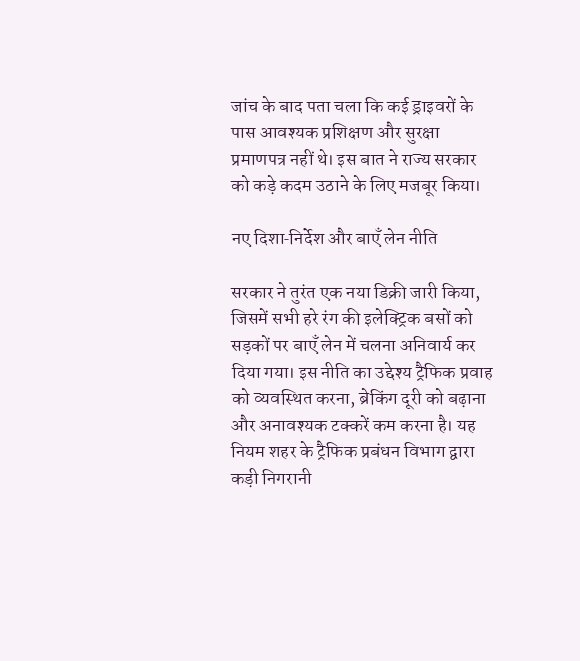जांच के बाद पता चला कि कई ड्राइवरों के पास आवश्यक प्रशिक्षण और सुरक्षा प्रमाणपत्र नहीं थे। इस बात ने राज्य सरकार को कड़े कदम उठाने के लिए मजबूर किया।

नए दिशा‑निर्देश और बाएँ लेन नीति

सरकार ने तुरंत एक नया डिक्री जारी किया, जिसमें सभी हरे रंग की इलेक्ट्रिक बसों को सड़कों पर बाएँ लेन में चलना अनिवार्य कर दिया गया। इस नीति का उद्देश्य ट्रैफिक प्रवाह को व्यवस्थित करना, ब्रेकिंग दूरी को बढ़ाना और अनावश्यक टक्करें कम करना है। यह नियम शहर के ट्रैफिक प्रबंधन विभाग द्वारा कड़ी निगरानी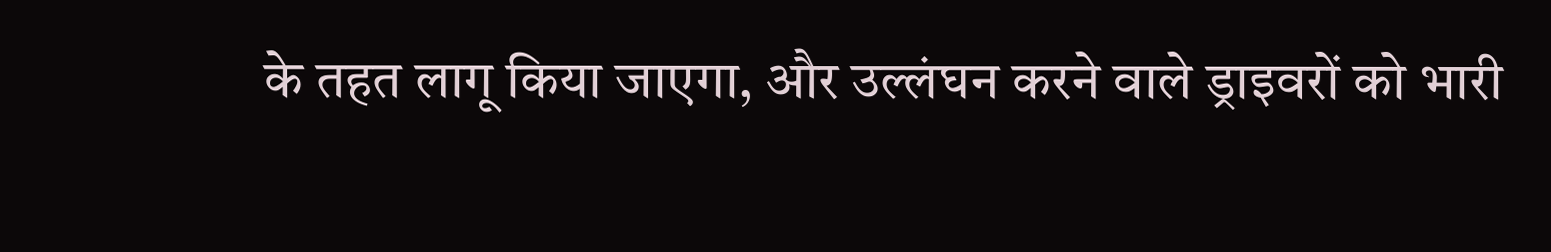के तहत लागू किया जाएगा, और उल्लंघन करने वाले ड्राइवरों को भारी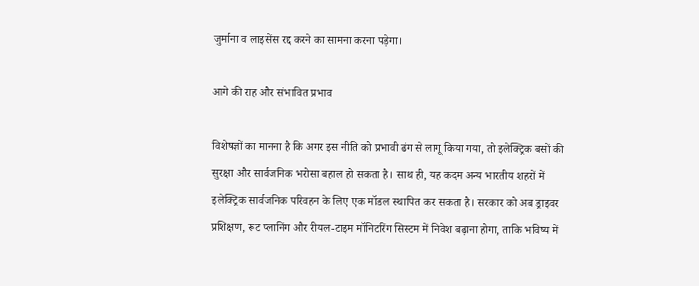जुर्माना व लाइसेंस रद्द करने का सामना करना पड़ेगा।

आगे की राह और संभावित प्रभाव

विशेषज्ञों का मानना है कि अगर इस नीति को प्रभावी ढंग से लागू किया गया, तो इलेक्ट्रिक बसों की सुरक्षा और सार्वजनिक भरोसा बहाल हो सकता है। साथ ही, यह कदम अन्य भारतीय शहरों में इलेक्ट्रिक सार्वजनिक परिवहन के लिए एक मॉडल स्थापित कर सकता है। सरकार को अब ड्राइवर प्रशिक्षण, रूट प्लानिंग और रीयल‑टाइम मॉनिटरिंग सिस्टम में निवेश बढ़ाना होगा, ताकि भविष्य में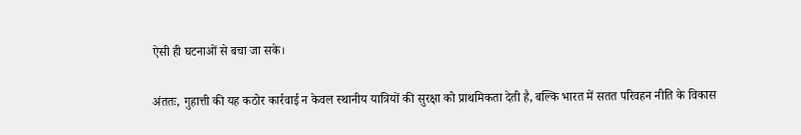ऐसी ही घटनाओं से बचा जा सके।

अंततः, गुहात्ती की यह कठोर कार्रवाई न केवल स्थानीय यात्रियों की सुरक्षा को प्राथमिकता देती है, बल्कि भारत में सतत परिवहन नीति के विकास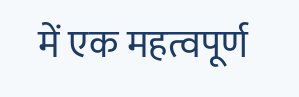में एक महत्वपूर्ण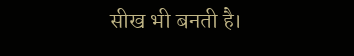सीख भी बनती है।